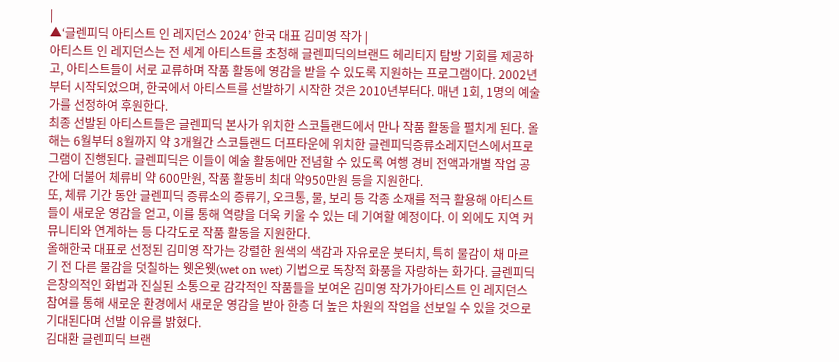|
▲‘글렌피딕 아티스트 인 레지던스 2024’ 한국 대표 김미영 작가 |
아티스트 인 레지던스는 전 세계 아티스트를 초청해 글렌피딕의브랜드 헤리티지 탐방 기회를 제공하고, 아티스트들이 서로 교류하며 작품 활동에 영감을 받을 수 있도록 지원하는 프로그램이다. 2002년부터 시작되었으며, 한국에서 아티스트를 선발하기 시작한 것은 2010년부터다. 매년 1회, 1명의 예술가를 선정하여 후원한다.
최종 선발된 아티스트들은 글렌피딕 본사가 위치한 스코틀랜드에서 만나 작품 활동을 펼치게 된다. 올해는 6월부터 8월까지 약 3개월간 스코틀랜드 더프타운에 위치한 글렌피딕증류소레지던스에서프로그램이 진행된다. 글렌피딕은 이들이 예술 활동에만 전념할 수 있도록 여행 경비 전액과개별 작업 공간에 더불어 체류비 약 600만원, 작품 활동비 최대 약950만원 등을 지원한다.
또, 체류 기간 동안 글렌피딕 증류소의 증류기, 오크통, 물, 보리 등 각종 소재를 적극 활용해 아티스트들이 새로운 영감을 얻고, 이를 통해 역량을 더욱 키울 수 있는 데 기여할 예정이다. 이 외에도 지역 커뮤니티와 연계하는 등 다각도로 작품 활동을 지원한다.
올해한국 대표로 선정된 김미영 작가는 강렬한 원색의 색감과 자유로운 붓터치, 특히 물감이 채 마르기 전 다른 물감을 덧칠하는 웻온웻(wet on wet) 기법으로 독창적 화풍을 자랑하는 화가다. 글렌피딕은창의적인 화법과 진실된 소통으로 감각적인 작품들을 보여온 김미영 작가가아티스트 인 레지던스 참여를 통해 새로운 환경에서 새로운 영감을 받아 한층 더 높은 차원의 작업을 선보일 수 있을 것으로 기대된다며 선발 이유를 밝혔다.
김대환 글렌피딕 브랜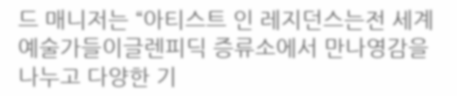드 매니저는 “아티스트 인 레지던스는전 세계 예술가들이글렌피딕 증류소에서 만나영감을 나누고 다양한 기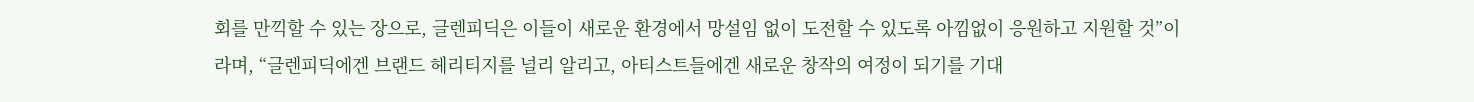회를 만끽할 수 있는 장으로, 글렌피딕은 이들이 새로운 환경에서 망설임 없이 도전할 수 있도록 아낌없이 응원하고 지원할 것”이라며, “글렌피딕에겐 브랜드 헤리티지를 널리 알리고, 아티스트들에겐 새로운 창작의 여정이 되기를 기대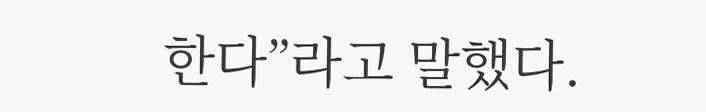한다”라고 말했다.